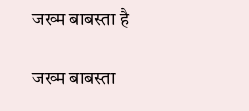जख्म बाबस्ता है

जख्म बाबस्ता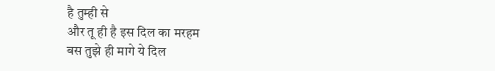है तुम्ही से
और तू ही है इस दिल का मरहम
बस तुझे ही मागे ये दिल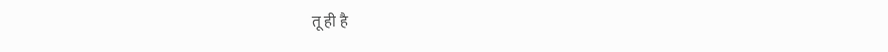तू ही है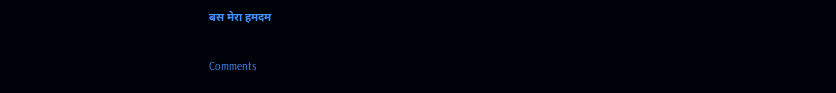बस मेरा हमदम

Comments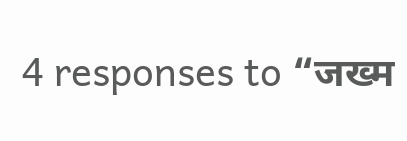4 responses to “जख्म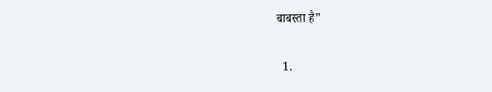बाबस्ता है”

  1.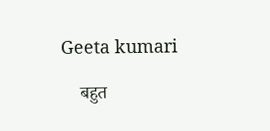Geeta kumari

    बहुत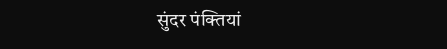सुंदर पंक्तियां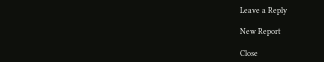Leave a Reply

New Report

Close